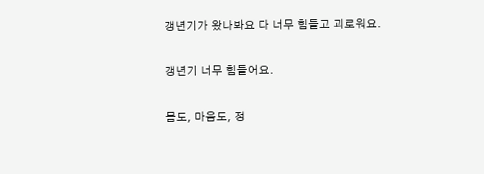갱년기가 왔나봐요 다 너무 힘들고 괴로워요.

갱년기 너무 힘들어요.

몸도, 마음도, 정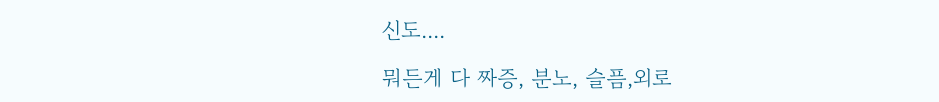신도....

뭐든게 다 짜증, 분노, 슬픔,외로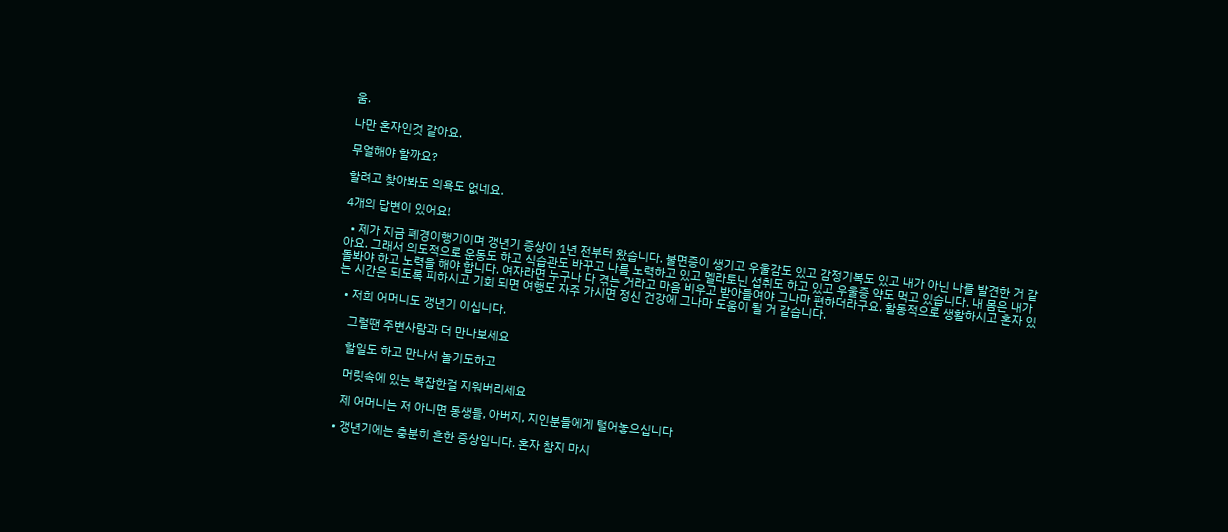움.

나만 혼자인것 같아요.

무얼해야 할까요?

할려고 찾아봐도 의욕도 없네요.

4개의 답변이 있어요!

  • 제가 지금 폐경이행기이며 갱년기 증상이 1년 전부터 왔습니다. 불면증이 생기고 우울감도 있고 감정기복도 있고 내가 아닌 나를 발견한 거 같아요. 그래서 의도적으로 운동도 하고 식습관도 바꾸고 나름 노력하고 있고 멜라토닌 섭취도 하고 있고 우울증 약도 먹고 있습니다. 내 몸은 내가 돌봐야 하고 노력을 해야 합니다. 여자라면 누구나 다 겪는 거라고 마음 비우고 받아들여야 그나마 편하더라구요. 활동적으로 생활하시고 혼자 있는 시간은 되도록 피하시고 기회 되면 여행도 자주 가시면 정신 건강에 그나마 도움이 될 거 같습니다.

  • 저희 어머니도 갱년기 이십니다.

    그럴땐 주변사람과 더 만나보세요

    할일도 하고 만나서 놀기도하고

    머릿속에 있는 복잡한걸 지워버리세요

    제 어머니는 저 아니면 동생들, 아버지, 지인분들에게 털어놓으십니다

  • 갱년기에는 충분히 흔한 증상입니다. 혼자 참지 마시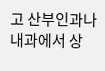고 산부인과나 내과에서 상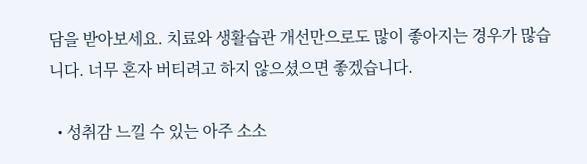담을 받아보세요. 치료와 생활습관 개선만으로도 많이 좋아지는 경우가 많습니다. 너무 혼자 버티려고 하지 않으셨으면 좋겠습니다.

  • 성취감 느낄 수 있는 아주 소소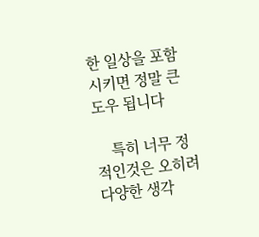한 일상을 포함시키면 정말 큰 도우 됩니다

    특히 너무 정적인것은 오히려 다양한 생각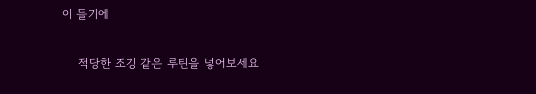이 들기에

    적당한 조깅 같은 루틴을 넣어보세요